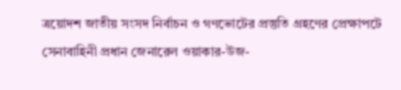ত্রয়োদশ জাতীয় সংসদ নির্বাচন ও গণভোটের প্রস্তুতি গ্রহণের প্রেক্ষাপটে সেনাবাহিনী প্রধান জেনারেল ওয়াকার-উজ-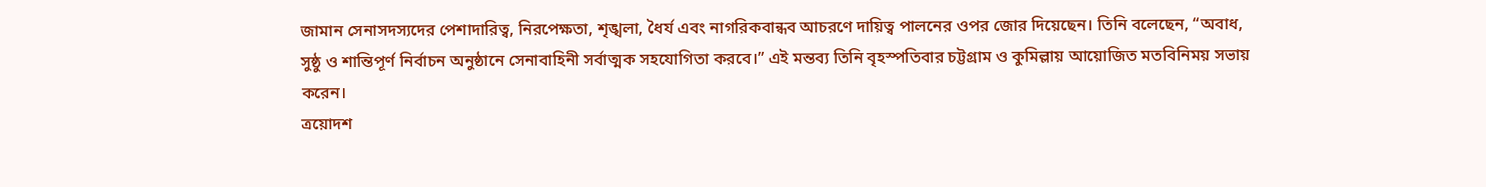জামান সেনাসদস্যদের পেশাদারিত্ব, নিরপেক্ষতা, শৃঙ্খলা, ধৈর্য এবং নাগরিকবান্ধব আচরণে দায়িত্ব পালনের ওপর জোর দিয়েছেন। তিনি বলেছেন, “অবাধ, সুষ্ঠু ও শান্তিপূর্ণ নির্বাচন অনুষ্ঠানে সেনাবাহিনী সর্বাত্মক সহযোগিতা করবে।” এই মন্তব্য তিনি বৃহস্পতিবার চট্টগ্রাম ও কুমিল্লায় আয়োজিত মতবিনিময় সভায় করেন।
ত্রয়োদশ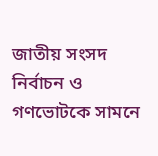জাতীয় সংসদ নির্বাচন ও গণভোটকে সামনে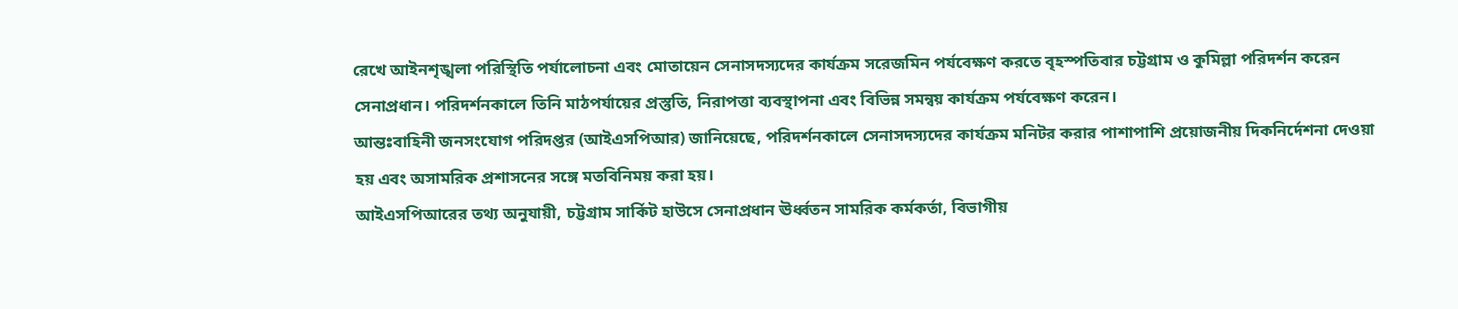রেখে আইনশৃঙ্খলা পরিস্থিতি পর্যালোচনা এবং মোতায়েন সেনাসদস্যদের কার্যক্রম সরেজমিন পর্যবেক্ষণ করতে বৃহস্পতিবার চট্টগ্রাম ও কুমিল্লা পরিদর্শন করেন সেনাপ্রধান। পরিদর্শনকালে তিনি মাঠপর্যায়ের প্রস্তুতি, নিরাপত্তা ব্যবস্থাপনা এবং বিভিন্ন সমন্বয় কার্যক্রম পর্যবেক্ষণ করেন।
আন্তঃবাহিনী জনসংযোগ পরিদপ্তর (আইএসপিআর) জানিয়েছে, পরিদর্শনকালে সেনাসদস্যদের কার্যক্রম মনিটর করার পাশাপাশি প্রয়োজনীয় দিকনির্দেশনা দেওয়া হয় এবং অসামরিক প্রশাসনের সঙ্গে মতবিনিময় করা হয়।
আইএসপিআরের তথ্য অনুযায়ী, চট্টগ্রাম সার্কিট হাউসে সেনাপ্রধান ঊর্ধ্বতন সামরিক কর্মকর্তা, বিভাগীয়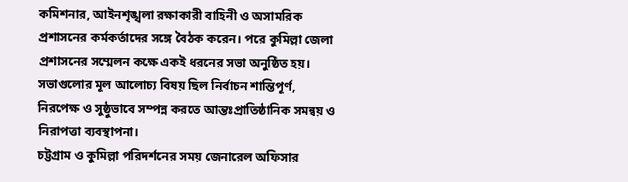কমিশনার, আইনশৃঙ্খলা রক্ষাকারী বাহিনী ও অসামরিক প্রশাসনের কর্মকর্তাদের সঙ্গে বৈঠক করেন। পরে কুমিল্লা জেলা প্রশাসনের সম্মেলন কক্ষে একই ধরনের সভা অনুষ্ঠিত হয়। সভাগুলোর মূল আলোচ্য বিষয় ছিল নির্বাচন শান্তিপূর্ণ, নিরপেক্ষ ও সুষ্ঠুভাবে সম্পন্ন করতে আন্তঃপ্রাতিষ্ঠানিক সমন্বয় ও নিরাপত্তা ব্যবস্থাপনা।
চট্টগ্রাম ও কুমিল্লা পরিদর্শনের সময় জেনারেল অফিসার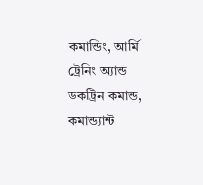কমান্ডিং, আর্মি ট্রেনিং অ্যান্ড ডকট্রিন কমান্ড, কমান্ড্যান্ট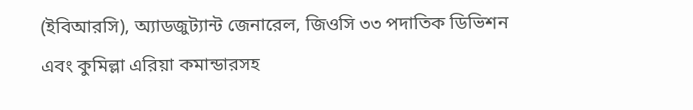(ইবিআরসি), অ্যাডজুট্যান্ট জেনারেল, জিওসি ৩৩ পদাতিক ডিভিশন এবং কুমিল্লা এরিয়া কমান্ডারসহ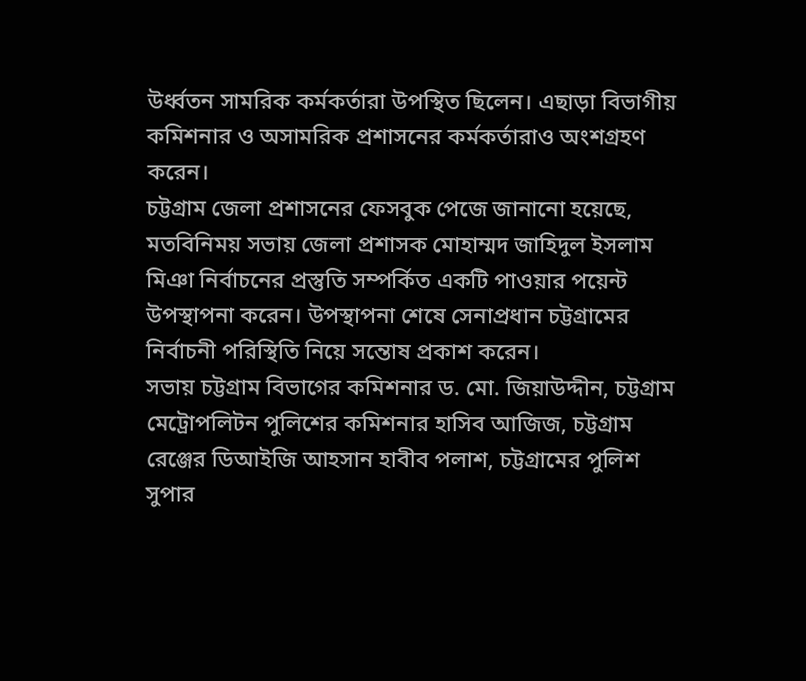উর্ধ্বতন সামরিক কর্মকর্তারা উপস্থিত ছিলেন। এছাড়া বিভাগীয় কমিশনার ও অসামরিক প্রশাসনের কর্মকর্তারাও অংশগ্রহণ করেন।
চট্টগ্রাম জেলা প্রশাসনের ফেসবুক পেজে জানানো হয়েছে, মতবিনিময় সভায় জেলা প্রশাসক মোহাম্মদ জাহিদুল ইসলাম মিঞা নির্বাচনের প্রস্তুতি সম্পর্কিত একটি পাওয়ার পয়েন্ট উপস্থাপনা করেন। উপস্থাপনা শেষে সেনাপ্রধান চট্টগ্রামের নির্বাচনী পরিস্থিতি নিয়ে সন্তোষ প্রকাশ করেন।
সভায় চট্টগ্রাম বিভাগের কমিশনার ড. মো. জিয়াউদ্দীন, চট্টগ্রাম মেট্রোপলিটন পুলিশের কমিশনার হাসিব আজিজ, চট্টগ্রাম রেঞ্জের ডিআইজি আহসান হাবীব পলাশ, চট্টগ্রামের পুলিশ সুপার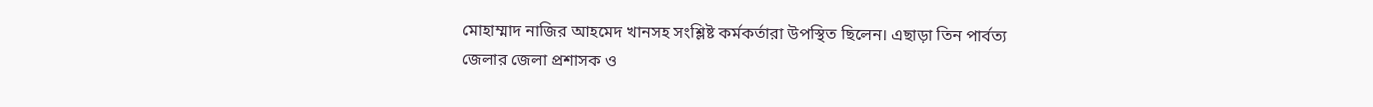মোহাম্মাদ নাজির আহমেদ খানসহ সংশ্লিষ্ট কর্মকর্তারা উপস্থিত ছিলেন। এছাড়া তিন পার্বত্য জেলার জেলা প্রশাসক ও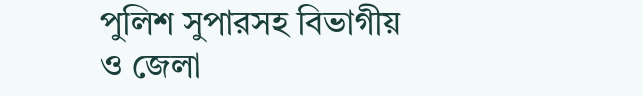পুলিশ সুপারসহ বিভাগীয় ও জেলা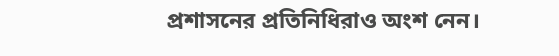প্রশাসনের প্রতিনিধিরাও অংশ নেন।